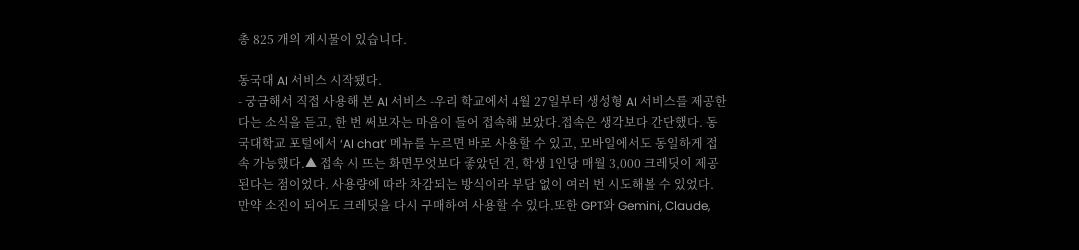총 825 개의 게시물이 있습니다.

동국대 AI 서비스 시작됐다.
- 궁금해서 직접 사용해 본 AI 서비스 -우리 학교에서 4월 27일부터 생성형 AI 서비스를 제공한다는 소식을 듣고, 한 번 써보자는 마음이 들어 접속해 보았다.접속은 생각보다 간단했다. 동국대학교 포털에서 ‘AI chat’ 메뉴를 누르면 바로 사용할 수 있고, 모바일에서도 동일하게 접속 가능했다.▲ 접속 시 뜨는 화면무엇보다 좋았던 건, 학생 1인당 매월 3,000 크레딧이 제공된다는 점이었다. 사용량에 따라 차감되는 방식이라 부담 없이 여러 번 시도해볼 수 있었다. 만약 소진이 되어도 크레딧을 다시 구매하여 사용할 수 있다.또한 GPT와 Gemini, Claude,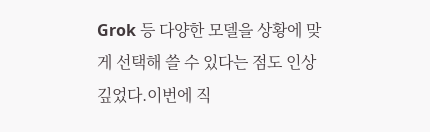Grok 등 다양한 모델을 상황에 맞게 선택해 쓸 수 있다는 점도 인상 깊었다.이번에 직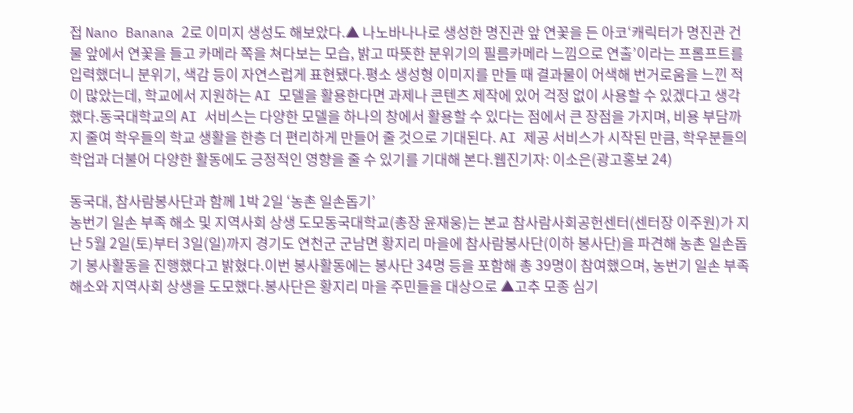접 Nano Banana 2로 이미지 생성도 해보았다.▲ 나노바나나로 생성한 명진관 앞 연꽃을 든 아코‘캐릭터가 명진관 건물 앞에서 연꽃을 들고 카메라 쪽을 쳐다보는 모습, 밝고 따뜻한 분위기의 필름카메라 느낌으로 연출’이라는 프롬프트를 입력했더니 분위기, 색감 등이 자연스럽게 표현됐다.평소 생성형 이미지를 만들 때 결과물이 어색해 번거로움을 느낀 적이 많았는데, 학교에서 지원하는 AI 모델을 활용한다면 과제나 콘텐츠 제작에 있어 걱정 없이 사용할 수 있겠다고 생각했다.동국대학교의 AI 서비스는 다양한 모델을 하나의 창에서 활용할 수 있다는 점에서 큰 장점을 가지며, 비용 부담까지 줄여 학우들의 학교 생활을 한층 더 편리하게 만들어 줄 것으로 기대된다. AI 제공 서비스가 시작된 만큼, 학우분들의 학업과 더불어 다양한 활동에도 긍정적인 영향을 줄 수 있기를 기대해 본다.웹진기자: 이소은(광고홍보 24)

동국대, 참사람봉사단과 함께 1박 2일 ‘농촌 일손돕기’
농번기 일손 부족 해소 및 지역사회 상생 도모동국대학교(총장 윤재웅)는 본교 참사람사회공헌센터(센터장 이주원)가 지난 5월 2일(토)부터 3일(일)까지 경기도 연천군 군남면 황지리 마을에 참사람봉사단(이하 봉사단)을 파견해 농촌 일손돕기 봉사활동을 진행했다고 밝혔다.이번 봉사활동에는 봉사단 34명 등을 포함해 총 39명이 참여했으며, 농번기 일손 부족 해소와 지역사회 상생을 도모했다.봉사단은 황지리 마을 주민들을 대상으로 ▲고추 모종 심기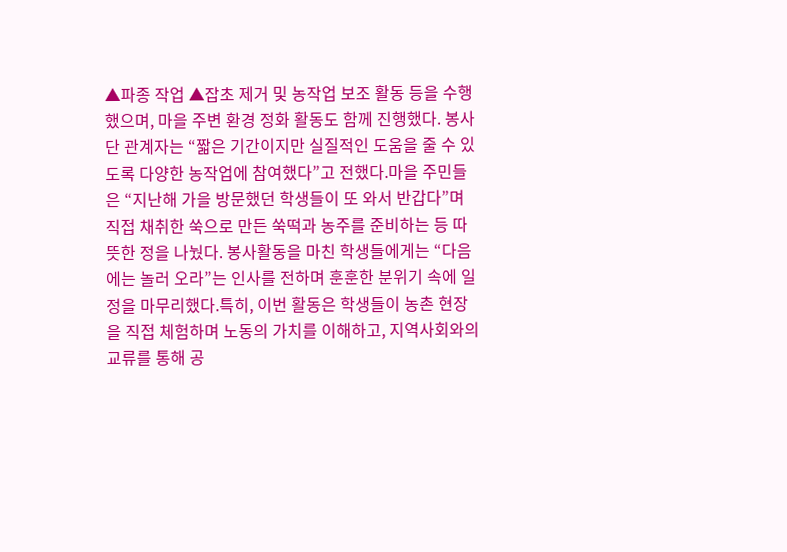▲파종 작업 ▲잡초 제거 및 농작업 보조 활동 등을 수행했으며, 마을 주변 환경 정화 활동도 함께 진행했다. 봉사단 관계자는 “짧은 기간이지만 실질적인 도움을 줄 수 있도록 다양한 농작업에 참여했다”고 전했다.마을 주민들은 “지난해 가을 방문했던 학생들이 또 와서 반갑다”며 직접 채취한 쑥으로 만든 쑥떡과 농주를 준비하는 등 따뜻한 정을 나눴다. 봉사활동을 마친 학생들에게는 “다음에는 놀러 오라”는 인사를 전하며 훈훈한 분위기 속에 일정을 마무리했다.특히, 이번 활동은 학생들이 농촌 현장을 직접 체험하며 노동의 가치를 이해하고, 지역사회와의 교류를 통해 공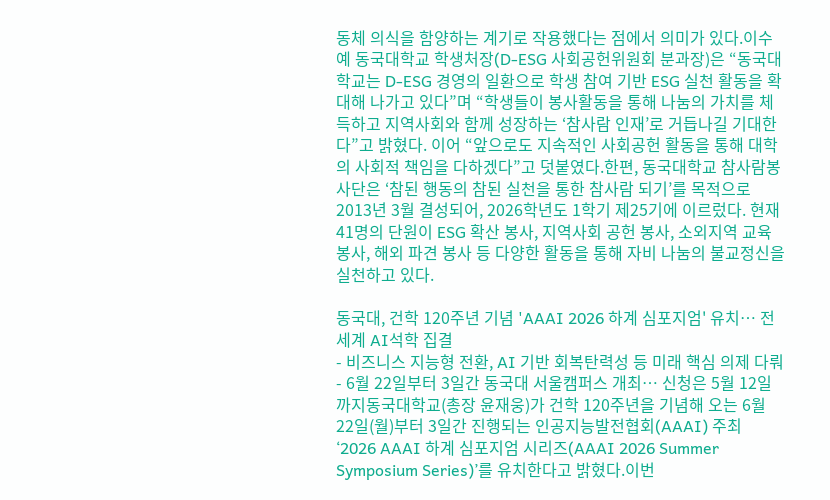동체 의식을 함양하는 계기로 작용했다는 점에서 의미가 있다.이수예 동국대학교 학생처장(D-ESG 사회공헌위원회 분과장)은 “동국대학교는 D-ESG 경영의 일환으로 학생 참여 기반 ESG 실천 활동을 확대해 나가고 있다”며 “학생들이 봉사활동을 통해 나눔의 가치를 체득하고 지역사회와 함께 성장하는 ‘참사람 인재’로 거듭나길 기대한다”고 밝혔다. 이어 “앞으로도 지속적인 사회공헌 활동을 통해 대학의 사회적 책임을 다하겠다”고 덧붙였다.한편, 동국대학교 참사람봉사단은 ‘참된 행동의 참된 실천을 통한 참사람 되기’를 목적으로 2013년 3월 결성되어, 2026학년도 1학기 제25기에 이르렀다. 현재 41명의 단원이 ESG 확산 봉사, 지역사회 공헌 봉사, 소외지역 교육봉사, 해외 파견 봉사 등 다양한 활동을 통해 자비 나눔의 불교정신을 실천하고 있다.

동국대, 건학 120주년 기념 'AAAI 2026 하계 심포지엄' 유치… 전 세계 AI석학 집결
- 비즈니스 지능형 전환, AI 기반 회복탄력성 등 미래 핵심 의제 다뤄- 6월 22일부터 3일간 동국대 서울캠퍼스 개최… 신청은 5월 12일까지동국대학교(총장 윤재웅)가 건학 120주년을 기념해 오는 6월 22일(월)부터 3일간 진행되는 인공지능발전협회(AAAI) 주최 ‘2026 AAAI 하계 심포지엄 시리즈(AAAI 2026 Summer Symposium Series)’를 유치한다고 밝혔다.이번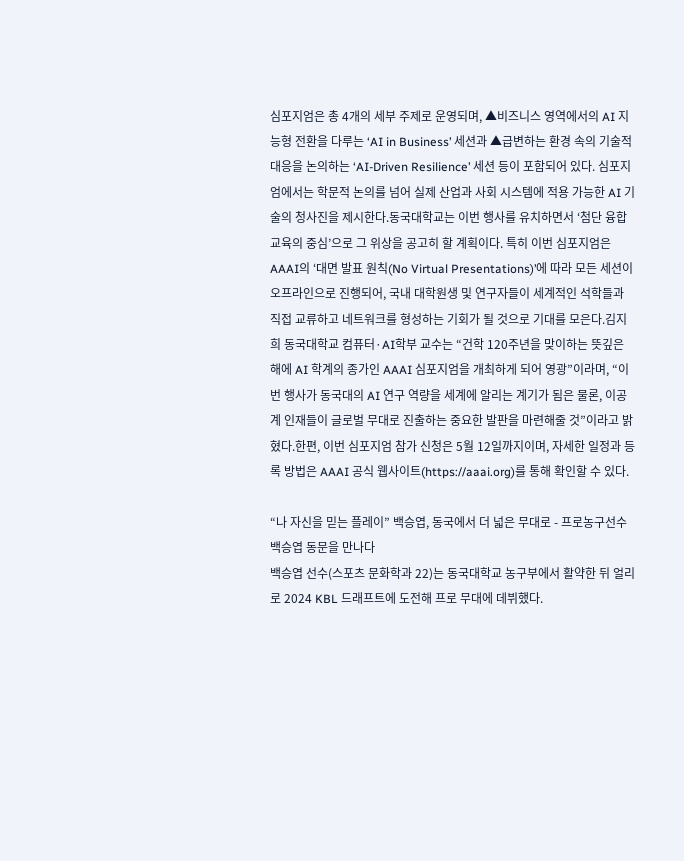심포지엄은 총 4개의 세부 주제로 운영되며, ▲비즈니스 영역에서의 AI 지능형 전환을 다루는 ‘AI in Business’ 세션과 ▲급변하는 환경 속의 기술적 대응을 논의하는 ‘AI-Driven Resilience’ 세션 등이 포함되어 있다. 심포지엄에서는 학문적 논의를 넘어 실제 산업과 사회 시스템에 적용 가능한 AI 기술의 청사진을 제시한다.동국대학교는 이번 행사를 유치하면서 ‘첨단 융합 교육의 중심’으로 그 위상을 공고히 할 계획이다. 특히 이번 심포지엄은 AAAI의 ‘대면 발표 원칙(No Virtual Presentations)’에 따라 모든 세션이 오프라인으로 진행되어, 국내 대학원생 및 연구자들이 세계적인 석학들과 직접 교류하고 네트워크를 형성하는 기회가 될 것으로 기대를 모은다.김지희 동국대학교 컴퓨터·AI학부 교수는 “건학 120주년을 맞이하는 뜻깊은 해에 AI 학계의 종가인 AAAI 심포지엄을 개최하게 되어 영광”이라며, “이번 행사가 동국대의 AI 연구 역량을 세계에 알리는 계기가 됨은 물론, 이공계 인재들이 글로벌 무대로 진출하는 중요한 발판을 마련해줄 것”이라고 밝혔다.한편, 이번 심포지엄 참가 신청은 5월 12일까지이며, 자세한 일정과 등록 방법은 AAAI 공식 웹사이트(https://aaai.org)를 통해 확인할 수 있다.

“나 자신을 믿는 플레이” 백승엽, 동국에서 더 넓은 무대로 - 프로농구선수 백승엽 동문을 만나다
백승엽 선수(스포츠 문화학과 22)는 동국대학교 농구부에서 활약한 뒤 얼리로 2024 KBL 드래프트에 도전해 프로 무대에 데뷔했다.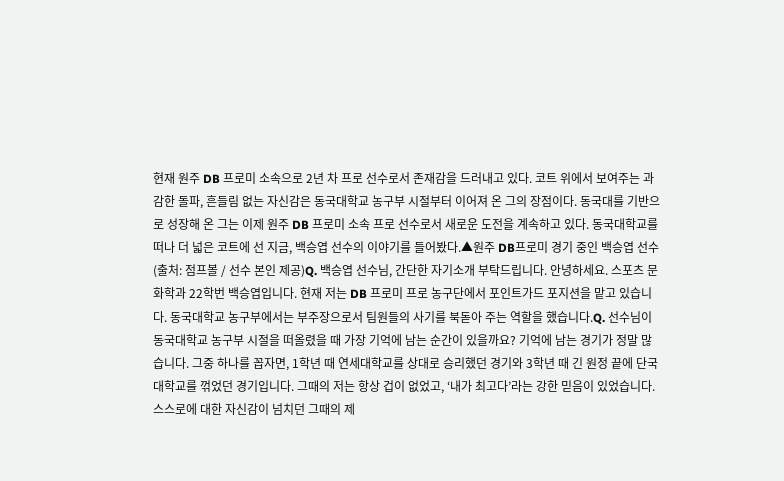현재 원주 DB 프로미 소속으로 2년 차 프로 선수로서 존재감을 드러내고 있다. 코트 위에서 보여주는 과감한 돌파, 흔들림 없는 자신감은 동국대학교 농구부 시절부터 이어져 온 그의 장점이다. 동국대를 기반으로 성장해 온 그는 이제 원주 DB 프로미 소속 프로 선수로서 새로운 도전을 계속하고 있다. 동국대학교를 떠나 더 넓은 코트에 선 지금, 백승엽 선수의 이야기를 들어봤다.▲원주 DB프로미 경기 중인 백승엽 선수 (출처: 점프볼 / 선수 본인 제공)Q. 백승엽 선수님, 간단한 자기소개 부탁드립니다. 안녕하세요. 스포츠 문화학과 22학번 백승엽입니다. 현재 저는 DB 프로미 프로 농구단에서 포인트가드 포지션을 맡고 있습니다. 동국대학교 농구부에서는 부주장으로서 팀원들의 사기를 북돋아 주는 역할을 했습니다.Q. 선수님이 동국대학교 농구부 시절을 떠올렸을 때 가장 기억에 남는 순간이 있을까요? 기억에 남는 경기가 정말 많습니다. 그중 하나를 꼽자면, 1학년 때 연세대학교를 상대로 승리했던 경기와 3학년 때 긴 원정 끝에 단국대학교를 꺾었던 경기입니다. 그때의 저는 항상 겁이 없었고, ‘내가 최고다’라는 강한 믿음이 있었습니다. 스스로에 대한 자신감이 넘치던 그때의 제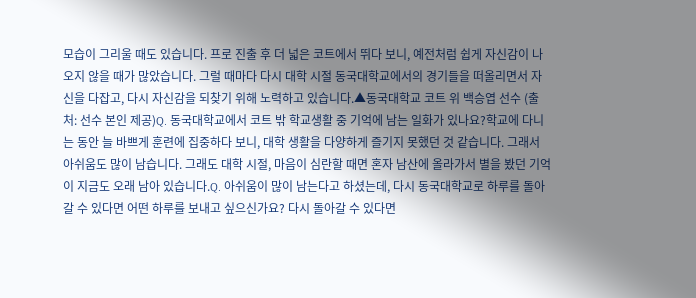모습이 그리울 때도 있습니다. 프로 진출 후 더 넓은 코트에서 뛰다 보니, 예전처럼 쉽게 자신감이 나오지 않을 때가 많았습니다. 그럴 때마다 다시 대학 시절 동국대학교에서의 경기들을 떠올리면서 자신을 다잡고, 다시 자신감을 되찾기 위해 노력하고 있습니다.▲동국대학교 코트 위 백승엽 선수 (출처: 선수 본인 제공)Q. 동국대학교에서 코트 밖 학교생활 중 기억에 남는 일화가 있나요?학교에 다니는 동안 늘 바쁘게 훈련에 집중하다 보니, 대학 생활을 다양하게 즐기지 못했던 것 같습니다. 그래서 아쉬움도 많이 남습니다. 그래도 대학 시절, 마음이 심란할 때면 혼자 남산에 올라가서 별을 봤던 기억이 지금도 오래 남아 있습니다.Q. 아쉬움이 많이 남는다고 하셨는데, 다시 동국대학교로 하루를 돌아갈 수 있다면 어떤 하루를 보내고 싶으신가요? 다시 돌아갈 수 있다면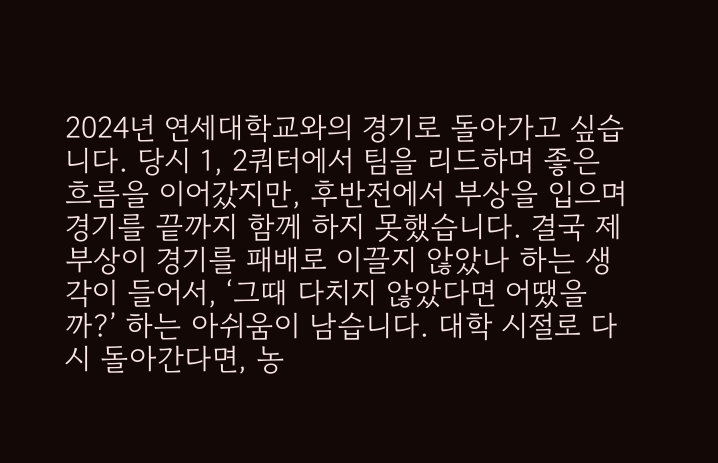2024년 연세대학교와의 경기로 돌아가고 싶습니다. 당시 1, 2쿼터에서 팀을 리드하며 좋은 흐름을 이어갔지만, 후반전에서 부상을 입으며 경기를 끝까지 함께 하지 못했습니다. 결국 제 부상이 경기를 패배로 이끌지 않았나 하는 생각이 들어서, ‘그때 다치지 않았다면 어땠을까?’ 하는 아쉬움이 남습니다. 대학 시절로 다시 돌아간다면, 농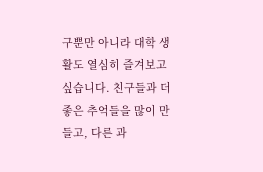구뿐만 아니라 대학 생활도 열심히 즐겨보고 싶습니다. 친구들과 더 좋은 추억들을 많이 만들고, 다른 과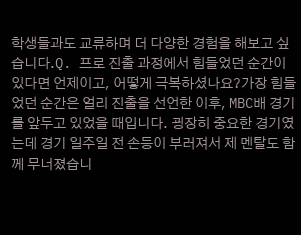학생들과도 교류하며 더 다양한 경험을 해보고 싶습니다.Q. 프로 진출 과정에서 힘들었던 순간이 있다면 언제이고, 어떻게 극복하셨나요?가장 힘들었던 순간은 얼리 진출을 선언한 이후, MBC배 경기를 앞두고 있었을 때입니다. 굉장히 중요한 경기였는데 경기 일주일 전 손등이 부러져서 제 멘탈도 함께 무너졌습니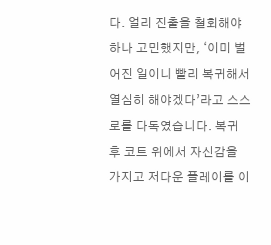다. 얼리 진출을 철회해야 하나 고민했지만, ‘이미 벌어진 일이니 빨리 복귀해서 열심히 해야겠다’라고 스스로를 다독였습니다. 복귀 후 코트 위에서 자신감을 가지고 저다운 플레이를 이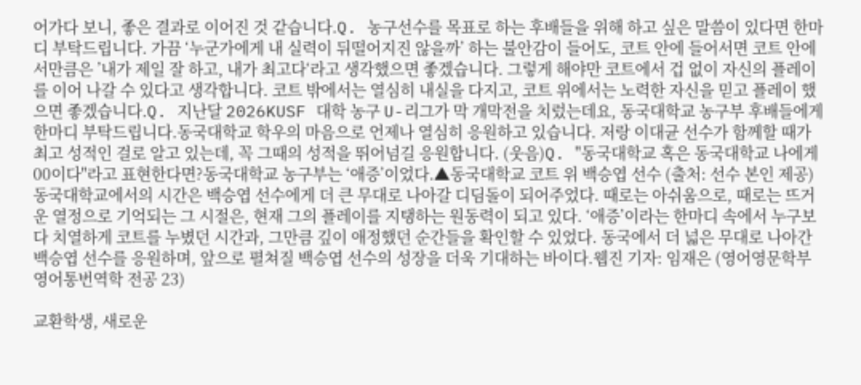어가다 보니, 좋은 결과로 이어진 것 같습니다.Q. 농구선수를 목표로 하는 후배들을 위해 하고 싶은 말씀이 있다면 한마디 부탁드립니다. 가끔 ‘누군가에게 내 실력이 뒤떨어지진 않을까’ 하는 불안감이 들어도, 코트 안에 들어서면 코트 안에서만큼은 ’내가 제일 잘 하고, 내가 최고다‘라고 생각했으면 좋겠습니다. 그렇게 해야만 코트에서 겁 없이 자신의 플레이를 이어 나갈 수 있다고 생각합니다. 코트 밖에서는 열심히 내실을 다지고, 코트 위에서는 노력한 자신을 믿고 플레이 했으면 좋겠습니다.Q. 지난달 2026KUSF 대학 농구 U-리그가 막 개막전을 치렀는데요, 동국대학교 농구부 후배들에게 한마디 부탁드립니다.동국대학교 학우의 마음으로 언제나 열심히 응원하고 있습니다. 저랑 이대균 선수가 함께할 때가 최고 성적인 걸로 알고 있는데, 꼭 그때의 성적을 뛰어넘길 응원합니다. (웃음)Q. "동국대학교 혹은 동국대학교 나에게 00이다"라고 표현한다면?동국대학교 농구부는 ‘애증’이었다.▲동국대학교 코트 위 백승엽 선수 (출처: 선수 본인 제공)동국대학교에서의 시간은 백승엽 선수에게 더 큰 무대로 나아갈 디딤돌이 되어주었다. 때로는 아쉬움으로, 때로는 뜨거운 열정으로 기억되는 그 시절은, 현재 그의 플레이를 지탱하는 원동력이 되고 있다. ‘애증’이라는 한마디 속에서 누구보다 치열하게 코트를 누볐던 시간과, 그만큼 깊이 애정했던 순간들을 확인할 수 있었다. 동국에서 더 넓은 무대로 나아간 백승엽 선수를 응원하며, 앞으로 펼쳐질 백승엽 선수의 성장을 더욱 기대하는 바이다.웹진 기자: 임재은 (영어영문학부 영어통번역학 전공 23)

교환학생, 새로운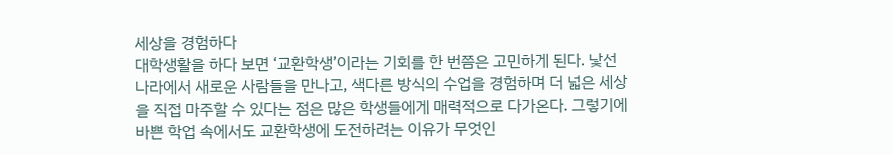세상을 경험하다
대학생활을 하다 보면 ‘교환학생’이라는 기회를 한 번쯤은 고민하게 된다. 낯선 나라에서 새로운 사람들을 만나고, 색다른 방식의 수업을 경험하며 더 넓은 세상을 직접 마주할 수 있다는 점은 많은 학생들에게 매력적으로 다가온다. 그렇기에 바쁜 학업 속에서도 교환학생에 도전하려는 이유가 무엇인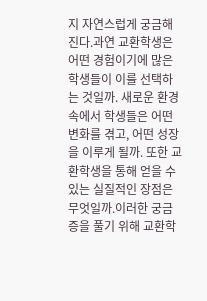지 자연스럽게 궁금해진다.과연 교환학생은 어떤 경험이기에 많은 학생들이 이를 선택하는 것일까. 새로운 환경 속에서 학생들은 어떤 변화를 겪고, 어떤 성장을 이루게 될까. 또한 교환학생을 통해 얻을 수 있는 실질적인 장점은 무엇일까.이러한 궁금증을 풀기 위해 교환학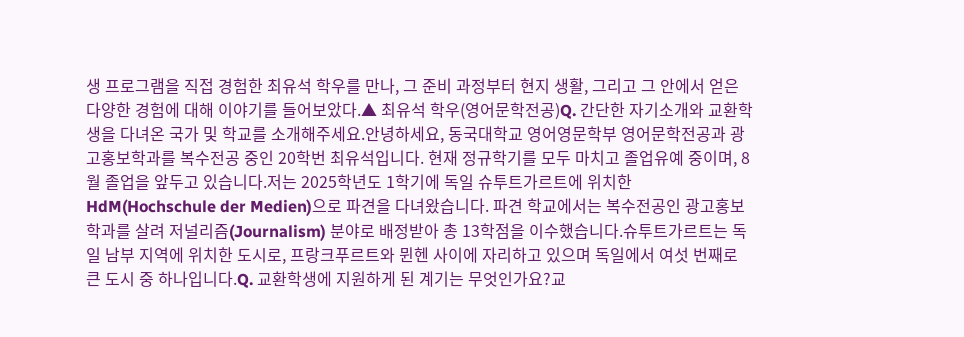생 프로그램을 직접 경험한 최유석 학우를 만나, 그 준비 과정부터 현지 생활, 그리고 그 안에서 얻은 다양한 경험에 대해 이야기를 들어보았다.▲ 최유석 학우(영어문학전공)Q. 간단한 자기소개와 교환학생을 다녀온 국가 및 학교를 소개해주세요.안녕하세요, 동국대학교 영어영문학부 영어문학전공과 광고홍보학과를 복수전공 중인 20학번 최유석입니다. 현재 정규학기를 모두 마치고 졸업유예 중이며, 8월 졸업을 앞두고 있습니다.저는 2025학년도 1학기에 독일 슈투트가르트에 위치한 HdM(Hochschule der Medien)으로 파견을 다녀왔습니다. 파견 학교에서는 복수전공인 광고홍보학과를 살려 저널리즘(Journalism) 분야로 배정받아 총 13학점을 이수했습니다.슈투트가르트는 독일 남부 지역에 위치한 도시로, 프랑크푸르트와 뮌헨 사이에 자리하고 있으며 독일에서 여섯 번째로 큰 도시 중 하나입니다.Q. 교환학생에 지원하게 된 계기는 무엇인가요?교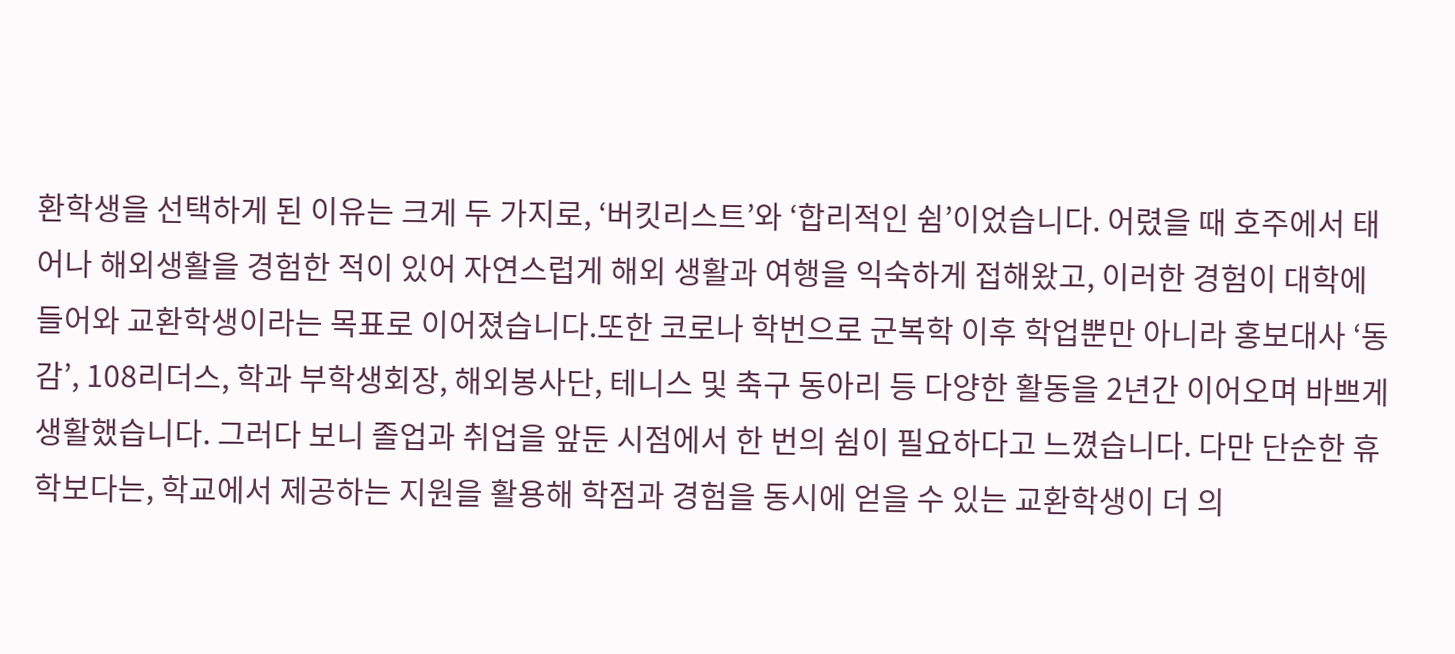환학생을 선택하게 된 이유는 크게 두 가지로, ‘버킷리스트’와 ‘합리적인 쉼’이었습니다. 어렸을 때 호주에서 태어나 해외생활을 경험한 적이 있어 자연스럽게 해외 생활과 여행을 익숙하게 접해왔고, 이러한 경험이 대학에 들어와 교환학생이라는 목표로 이어졌습니다.또한 코로나 학번으로 군복학 이후 학업뿐만 아니라 홍보대사 ‘동감’, 108리더스, 학과 부학생회장, 해외봉사단, 테니스 및 축구 동아리 등 다양한 활동을 2년간 이어오며 바쁘게 생활했습니다. 그러다 보니 졸업과 취업을 앞둔 시점에서 한 번의 쉼이 필요하다고 느꼈습니다. 다만 단순한 휴학보다는, 학교에서 제공하는 지원을 활용해 학점과 경험을 동시에 얻을 수 있는 교환학생이 더 의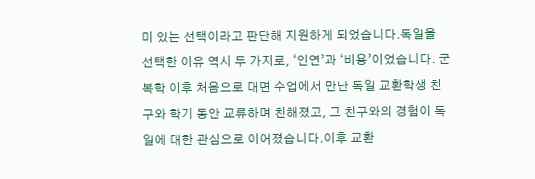미 있는 선택이라고 판단해 지원하게 되었습니다.독일을 선택한 이유 역시 두 가지로, ‘인연’과 ‘비용’이었습니다. 군복학 이후 처음으로 대면 수업에서 만난 독일 교환학생 친구와 학기 동안 교류하며 친해졌고, 그 친구와의 경험이 독일에 대한 관심으로 이어졌습니다.이후 교환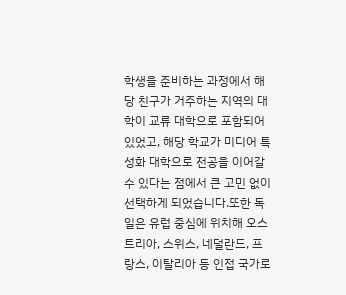학생을 준비하는 과정에서 해당 친구가 거주하는 지역의 대학이 교류 대학으로 포함되어 있었고, 해당 학교가 미디어 특성화 대학으로 전공을 이어갈 수 있다는 점에서 큰 고민 없이 선택하게 되었습니다.또한 독일은 유럽 중심에 위치해 오스트리아, 스위스, 네덜란드, 프랑스, 이탈리아 등 인접 국가로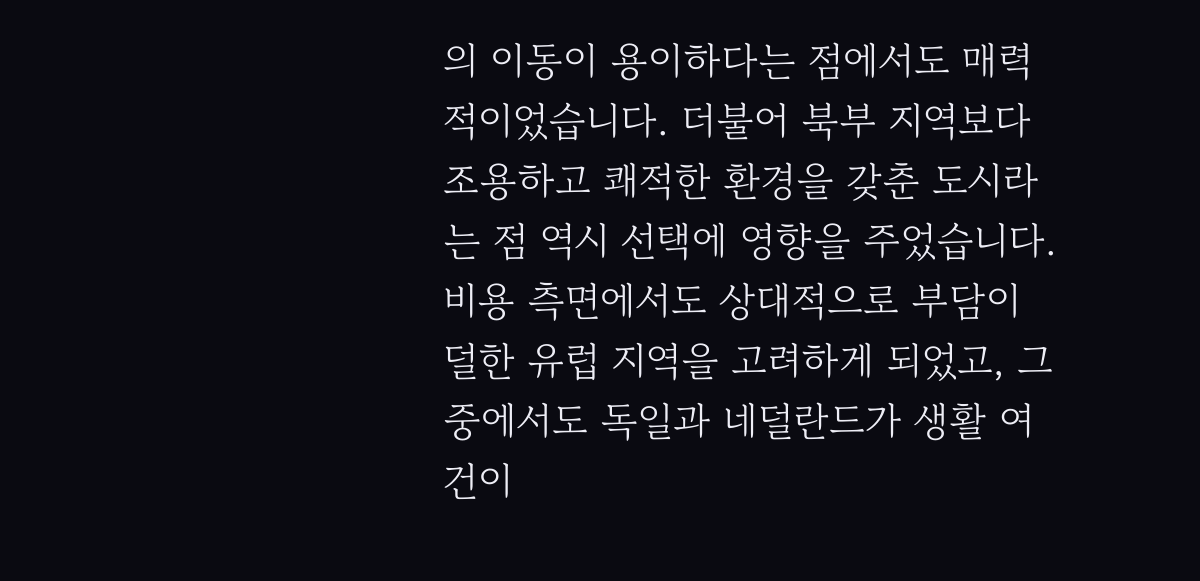의 이동이 용이하다는 점에서도 매력적이었습니다. 더불어 북부 지역보다 조용하고 쾌적한 환경을 갖춘 도시라는 점 역시 선택에 영향을 주었습니다. 비용 측면에서도 상대적으로 부담이 덜한 유럽 지역을 고려하게 되었고, 그중에서도 독일과 네덜란드가 생활 여건이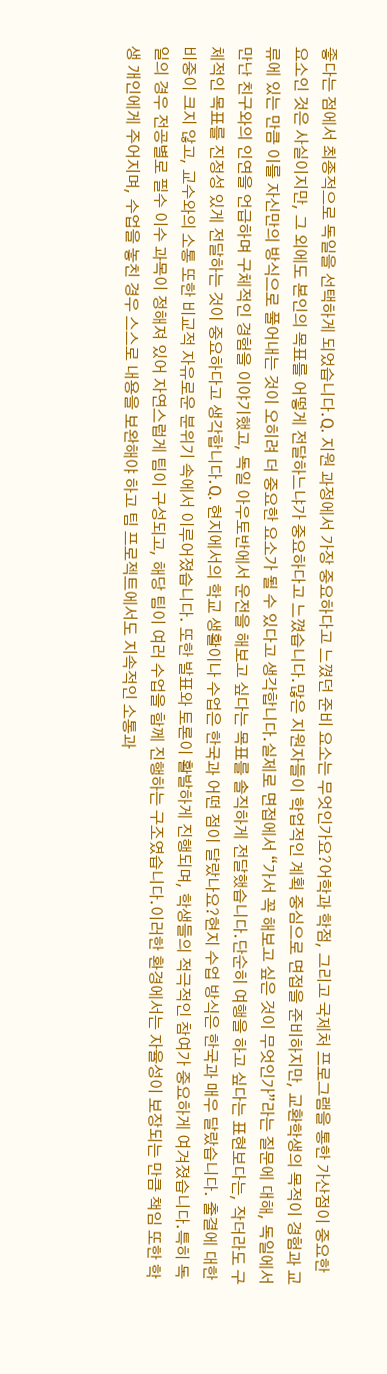좋다는 점에서 최종적으로 독일을 선택하게 되었습니다.Q. 지원 과정에서 가장 중요하다고 느꼈던 준비 요소는 무엇인가요?어학과 학점, 그리고 국제처 프로그램을 통한 가산점이 중요한 요소인 것은 사실이지만, 그 외에도 본인의 목표를 어떻게 전달하느냐가 중요하다고 느꼈습니다.많은 지원자들이 학업적인 계획 중심으로 면접을 준비하지만, 교환학생의 목적이 경험과 교류에 있는 만큼 이를 자신만의 방식으로 풀어내는 것이 오히려 더 중요한 요소가 될 수 있다고 생각합니다.실제로 면접에서 “가서 꼭 해보고 싶은 것이 무엇인가”라는 질문에 대해, 독일에서 만난 친구와의 인연을 언급하며 구체적인 경험을 이야기했고, 독일 아우토반에서 운전을 해보고 싶다는 목표를 솔직하게 전달했습니다.단순히 여행을 하고 싶다는 표현보다는, 작더라도 구체적인 목표를 진정성 있게 전달하는 것이 중요하다고 생각합니다.Q. 현지에서의 학교 생활이나 수업은 한국과 어떤 점이 달랐나요?현지 수업 방식은 한국과 매우 달랐습니다. 출결에 대한 비중이 크지 않고, 교수와의 소통 또한 비교적 자유로운 분위기 속에서 이루어졌습니다. 또한 발표와 토론이 활발하게 진행되며, 학생들의 적극적인 참여가 중요하게 여겨졌습니다.특히 독일의 경우 전공별로 필수 이수 과목이 정해져 있어 자연스럽게 팀이 구성되고, 해당 팀이 여러 수업을 함께 진행하는 구조였습니다.이러한 환경에서는 자율성이 보장되는 만큼 책임 또한 학생 개인에게 주어지며, 수업을 놓친 경우 스스로 내용을 보완해야 하고 팀 프로젝트에서도 지속적인 소통과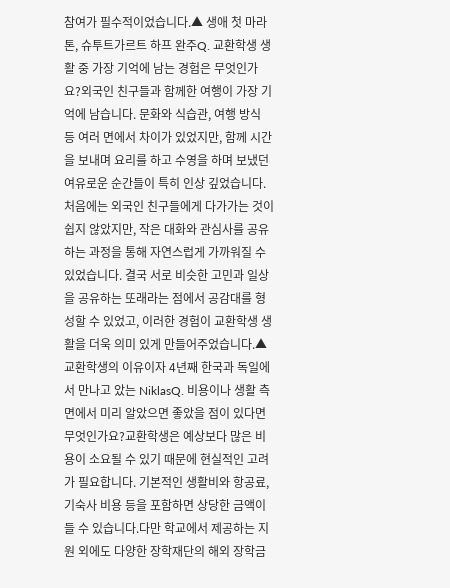참여가 필수적이었습니다.▲ 생애 첫 마라톤, 슈투트가르트 하프 완주Q. 교환학생 생활 중 가장 기억에 남는 경험은 무엇인가요?외국인 친구들과 함께한 여행이 가장 기억에 남습니다. 문화와 식습관, 여행 방식 등 여러 면에서 차이가 있었지만, 함께 시간을 보내며 요리를 하고 수영을 하며 보냈던 여유로운 순간들이 특히 인상 깊었습니다.처음에는 외국인 친구들에게 다가가는 것이 쉽지 않았지만, 작은 대화와 관심사를 공유하는 과정을 통해 자연스럽게 가까워질 수 있었습니다. 결국 서로 비슷한 고민과 일상을 공유하는 또래라는 점에서 공감대를 형성할 수 있었고, 이러한 경험이 교환학생 생활을 더욱 의미 있게 만들어주었습니다.▲ 교환학생의 이유이자 4년째 한국과 독일에서 만나고 았는 NiklasQ. 비용이나 생활 측면에서 미리 알았으면 좋았을 점이 있다면 무엇인가요?교환학생은 예상보다 많은 비용이 소요될 수 있기 때문에 현실적인 고려가 필요합니다. 기본적인 생활비와 항공료, 기숙사 비용 등을 포함하면 상당한 금액이 들 수 있습니다.다만 학교에서 제공하는 지원 외에도 다양한 장학재단의 해외 장학금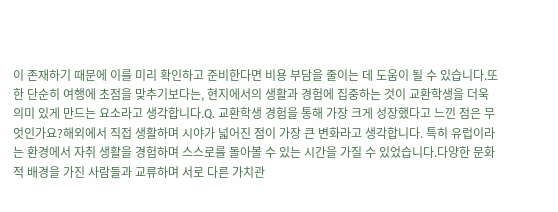이 존재하기 때문에 이를 미리 확인하고 준비한다면 비용 부담을 줄이는 데 도움이 될 수 있습니다.또한 단순히 여행에 초점을 맞추기보다는, 현지에서의 생활과 경험에 집중하는 것이 교환학생을 더욱 의미 있게 만드는 요소라고 생각합니다.Q. 교환학생 경험을 통해 가장 크게 성장했다고 느낀 점은 무엇인가요?해외에서 직접 생활하며 시야가 넓어진 점이 가장 큰 변화라고 생각합니다. 특히 유럽이라는 환경에서 자취 생활을 경험하며 스스로를 돌아볼 수 있는 시간을 가질 수 있었습니다.다양한 문화적 배경을 가진 사람들과 교류하며 서로 다른 가치관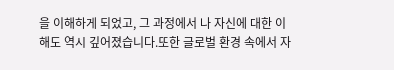을 이해하게 되었고, 그 과정에서 나 자신에 대한 이해도 역시 깊어졌습니다.또한 글로벌 환경 속에서 자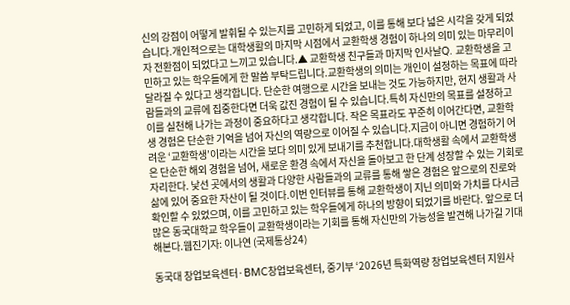신의 강점이 어떻게 발휘될 수 있는지를 고민하게 되었고, 이를 통해 보다 넓은 시각을 갖게 되었습니다.개인적으로는 대학생활의 마지막 시점에서 교환학생 경험이 하나의 의미 있는 마무리이자 전환점이 되었다고 느끼고 있습니다.▲ 교환학생 친구들과 마지막 인사날Q. 교환학생을 고민하고 있는 학우들에게 한 말씀 부탁드립니다.교환학생의 의미는 개인이 설정하는 목표에 따라 달라질 수 있다고 생각합니다. 단순한 여행으로 시간을 보내는 것도 가능하지만, 현지 생활과 사람들과의 교류에 집중한다면 더욱 값진 경험이 될 수 있습니다.특히 자신만의 목표를 설정하고 이를 실천해 나가는 과정이 중요하다고 생각합니다. 작은 목표라도 꾸준히 이어간다면, 교환학생 경험은 단순한 기억을 넘어 자신의 역량으로 이어질 수 있습니다.지금이 아니면 경험하기 어려운 ‘교환학생’이라는 시간을 보다 의미 있게 보내기를 추천합니다.대학생활 속에서 교환학생은 단순한 해외 경험을 넘어, 새로운 환경 속에서 자신을 돌아보고 한 단계 성장할 수 있는 기회로 자리한다. 낯선 곳에서의 생활과 다양한 사람들과의 교류를 통해 쌓은 경험은 앞으로의 진로와 삶에 있어 중요한 자산이 될 것이다.이번 인터뷰를 통해 교환학생이 지닌 의미와 가치를 다시금 확인할 수 있었으며, 이를 고민하고 있는 학우들에게 하나의 방향이 되었기를 바란다. 앞으로 더 많은 동국대학교 학우들이 교환학생이라는 기회를 통해 자신만의 가능성을 발견해 나가길 기대해본다.웹진기자: 이나연 (국제통상24)

동국대 창업보육센터·BMC창업보육센터, 중기부 ‘2026년 특화역량 창업보육센터 지원사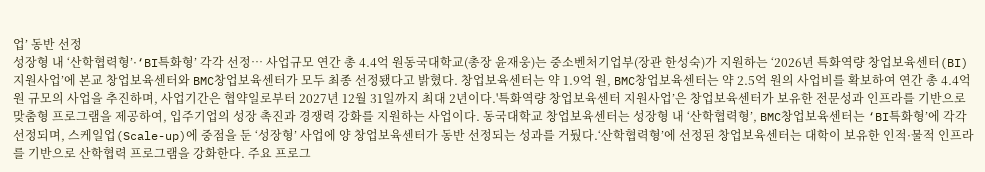업’ 동반 선정
성장형 내 ‘산학협력형’·‘BI특화형’ 각각 선정… 사업규모 연간 총 4.4억 원동국대학교(총장 윤재웅)는 중소벤처기업부(장관 한성숙)가 지원하는 ‘2026년 특화역량 창업보육센터(BI) 지원사업’에 본교 창업보육센터와 BMC창업보육센터가 모두 최종 선정됐다고 밝혔다. 창업보육센터는 약 1.9억 원, BMC창업보육센터는 약 2.5억 원의 사업비를 확보하여 연간 총 4.4억 원 규모의 사업을 추진하며, 사업기간은 협약일로부터 2027년 12월 31일까지 최대 2년이다.'특화역량 창업보육센터 지원사업’은 창업보육센터가 보유한 전문성과 인프라를 기반으로 맞춤형 프로그램을 제공하여, 입주기업의 성장 촉진과 경쟁력 강화를 지원하는 사업이다. 동국대학교 창업보육센터는 성장형 내 ‘산학협력형’, BMC창업보육센터는 ‘BI특화형’에 각각 선정되며, 스케일업(Scale-up)에 중점을 둔 ‘성장형’ 사업에 양 창업보육센터가 동반 선정되는 성과를 거뒀다.‘산학협력형’에 선정된 창업보육센터는 대학이 보유한 인적·물적 인프라를 기반으로 산학협력 프로그램을 강화한다. 주요 프로그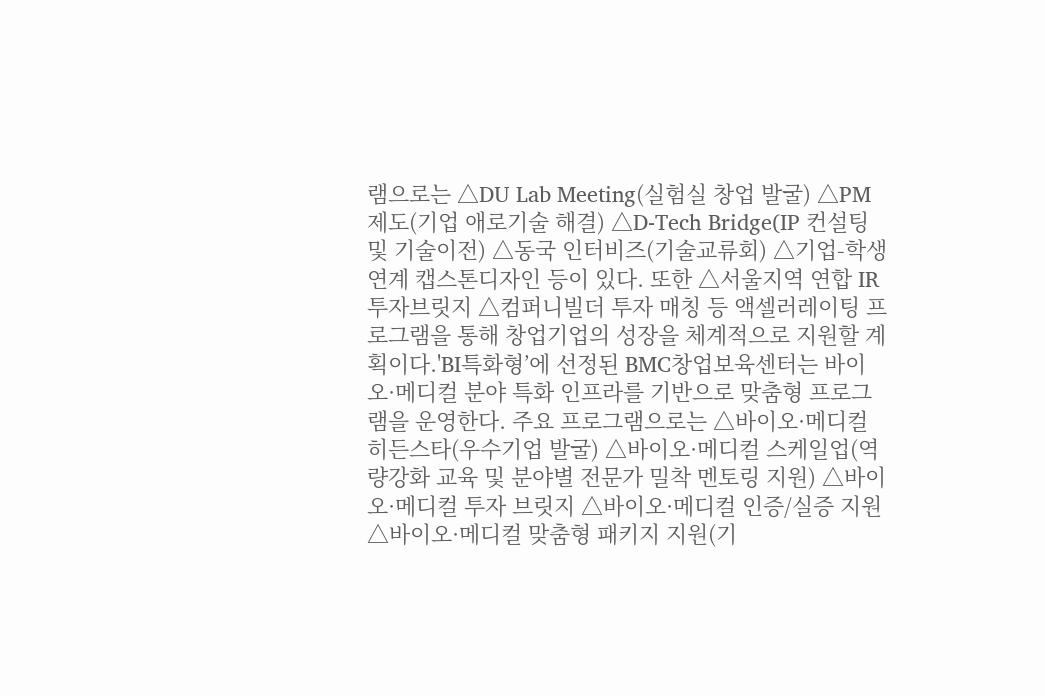램으로는 △DU Lab Meeting(실험실 창업 발굴) △PM제도(기업 애로기술 해결) △D-Tech Bridge(IP 컨설팅 및 기술이전) △동국 인터비즈(기술교류회) △기업-학생 연계 캡스톤디자인 등이 있다. 또한 △서울지역 연합 IR 투자브릿지 △컴퍼니빌더 투자 매칭 등 액셀러레이팅 프로그램을 통해 창업기업의 성장을 체계적으로 지원할 계획이다.'BI특화형’에 선정된 BMC창업보육센터는 바이오·메디컬 분야 특화 인프라를 기반으로 맞춤형 프로그램을 운영한다. 주요 프로그램으로는 △바이오·메디컬 히든스타(우수기업 발굴) △바이오·메디컬 스케일업(역량강화 교육 및 분야별 전문가 밀착 멘토링 지원) △바이오·메디컬 투자 브릿지 △바이오·메디컬 인증/실증 지원 △바이오·메디컬 맞춤형 패키지 지원(기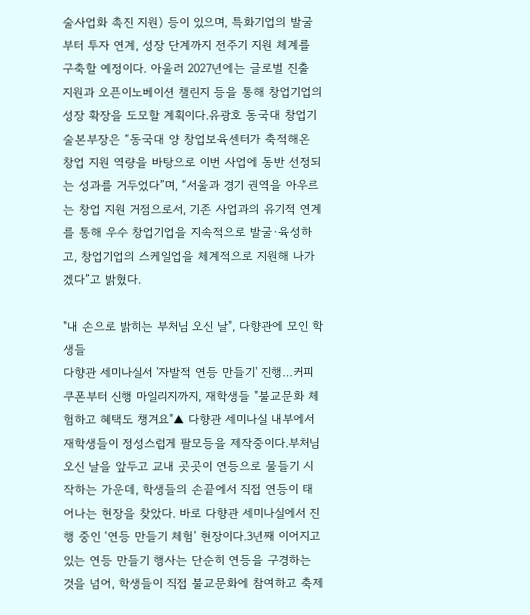술사업화 촉진 지원) 등이 있으며, 특화기업의 발굴부터 투자 연계, 성장 단계까지 전주기 지원 체계를 구축할 예정이다. 아울러 2027년에는 글로벌 진출 지원과 오픈이노베이션 챌린지 등을 통해 창업기업의 성장 확장을 도모할 계획이다.유광호 동국대 창업기술본부장은 “동국대 양 창업보육센터가 축적해온 창업 지원 역량을 바탕으로 이번 사업에 동반 선정되는 성과를 거두었다”며, “서울과 경기 권역을 아우르는 창업 지원 거점으로서, 기존 사업과의 유기적 연계를 통해 우수 창업기업을 지속적으로 발굴·육성하고, 창업기업의 스케일업을 체계적으로 지원해 나가겠다”고 밝혔다.

"내 손으로 밝히는 부처님 오신 날", 다향관에 모인 학생들
다향관 세미나실서 '자발적 연등 만들기' 진행…커피 쿠폰부터 신행 마일리지까지, 재학생들 "불교문화 체험하고 혜택도 챙겨요"▲ 다향관 세미나실 내부에서 재학생들이 정성스럽게 팔모등을 제작중이다.부처님 오신 날을 앞두고 교내 곳곳이 연등으로 물들기 시작하는 가운데, 학생들의 손끝에서 직접 연등이 태어나는 현장을 찾았다. 바로 다향관 세미나실에서 진행 중인 ‘연등 만들기 체험’ 현장이다.3년째 이어지고 있는 연등 만들기 행사는 단순히 연등을 구경하는 것을 넘어, 학생들이 직접 불교문화에 참여하고 축제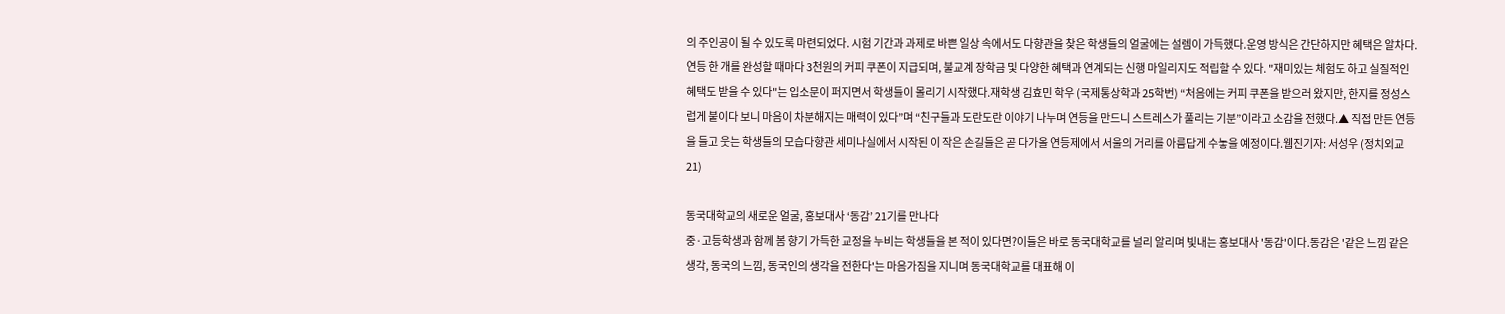의 주인공이 될 수 있도록 마련되었다. 시험 기간과 과제로 바쁜 일상 속에서도 다향관을 찾은 학생들의 얼굴에는 설렘이 가득했다.운영 방식은 간단하지만 혜택은 알차다. 연등 한 개를 완성할 때마다 3천원의 커피 쿠폰이 지급되며, 불교계 장학금 및 다양한 혜택과 연계되는 신행 마일리지도 적립할 수 있다. "재미있는 체험도 하고 실질적인 혜택도 받을 수 있다"는 입소문이 퍼지면서 학생들이 몰리기 시작했다.재학생 김효민 학우 (국제통상학과 25학번) “처음에는 커피 쿠폰을 받으러 왔지만, 한지를 정성스럽게 붙이다 보니 마음이 차분해지는 매력이 있다”며 “친구들과 도란도란 이야기 나누며 연등을 만드니 스트레스가 풀리는 기분”이라고 소감을 전했다.▲ 직접 만든 연등을 들고 웃는 학생들의 모습다향관 세미나실에서 시작된 이 작은 손길들은 곧 다가올 연등제에서 서울의 거리를 아름답게 수놓을 예정이다.웹진기자: 서성우 (정치외교21)

동국대학교의 새로운 얼굴, 홍보대사 ‘동감’ 21기를 만나다
중·고등학생과 함께 봄 향기 가득한 교정을 누비는 학생들을 본 적이 있다면?이들은 바로 동국대학교를 널리 알리며 빛내는 홍보대사 '동감'이다.동감은 '같은 느낌 같은 생각, 동국의 느낌, 동국인의 생각을 전한다'는 마음가짐을 지니며 동국대학교를 대표해 이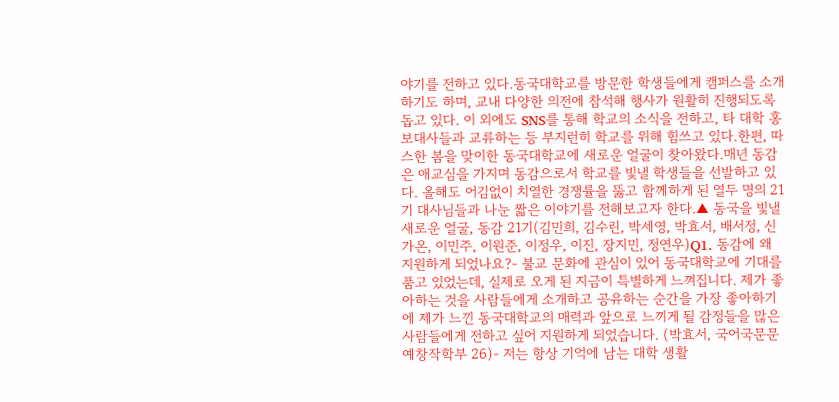야기를 전하고 있다.동국대학교를 방문한 학생들에게 캠퍼스를 소개하기도 하며, 교내 다양한 의전에 참석해 행사가 원활히 진행되도록 돕고 있다. 이 외에도 SNS를 통해 학교의 소식을 전하고, 타 대학 홍보대사들과 교류하는 등 부지런히 학교를 위해 힘쓰고 있다.한편, 따스한 봄을 맞이한 동국대학교에 새로운 얼굴이 찾아왔다.매년 동감은 애교심을 가지며 동감으로서 학교를 빛낼 학생들을 선발하고 있다. 올해도 어김없이 치열한 경쟁률을 뚫고 함께하게 된 열두 명의 21기 대사님들과 나눈 짧은 이야기를 전해보고자 한다.▲ 동국을 빛낼 새로운 얼굴, 동감 21기(김민희, 김수린, 박세영, 박효서, 배서정, 신가온, 이민주, 이원준, 이정우, 이진, 장지민, 정연우)Q1. 동감에 왜 지원하게 되었나요?- 불교 문화에 관심이 있어 동국대학교에 기대를 품고 있었는데, 실제로 오게 된 지금이 특별하게 느껴집니다. 제가 좋아하는 것을 사람들에게 소개하고 공유하는 순간을 가장 좋아하기에 제가 느낀 동국대학교의 매력과 앞으로 느끼게 될 감정들을 많은 사람들에게 전하고 싶어 지원하게 되었습니다. (박효서, 국어국문문예창작학부 26)- 저는 항상 기억에 남는 대학 생활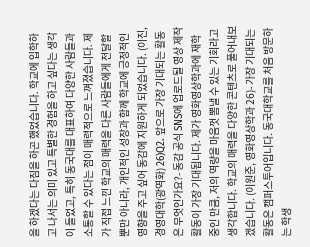을 하겠다는 다짐을 하곤 했었습니다. 학교에 입학하고 나서는 의미 있고 특별한 경험을 하고 싶다는 생각이 들었고, 특히 동국대를 대표하여 다양한 사람들과 소통할 수 있다는 점이 매력적으로 느껴졌습니다. 제가 직접 느낀 학교의 매력을 다른 사람들에게 전달할 뿐만 아니라, 개인적인 성장과 함께 학교에 긍정적인 영향을 주고 싶어 동감에 지원하게 되었습니다. (이진, 경영대학(광역화) 26)Q2. 앞으로 가장 기대되는 활동은 무엇인가요?- 동감 공식 SNS에 업로드될 영상 제작 활동이 가장 기대됩니다. 제가 영화영상학과에 재학 중인 만큼, 저의 역량을 마음껏 뽐낼 수 있는 기회라고 생각합니다. 학교의 매력을 다양한 콘텐츠로 풀어내보겠습니다. (이원준, 영화영상학과 26)- 가장 기대되는 활동은 캠퍼스투어입니다. 동국대학교를 처음 방문하는 학생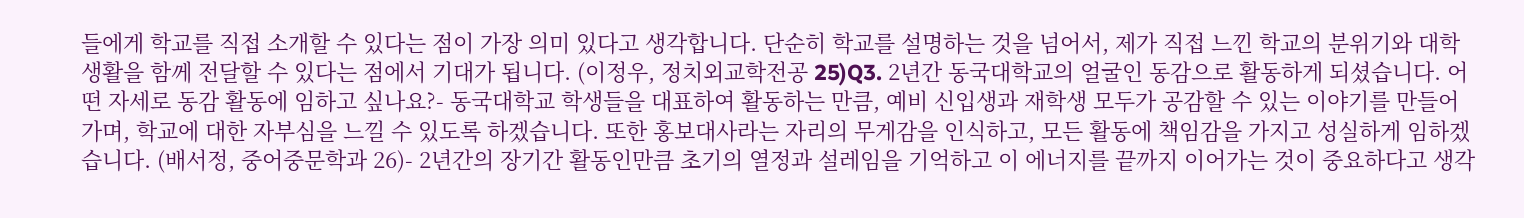들에게 학교를 직접 소개할 수 있다는 점이 가장 의미 있다고 생각합니다. 단순히 학교를 설명하는 것을 넘어서, 제가 직접 느낀 학교의 분위기와 대학 생활을 함께 전달할 수 있다는 점에서 기대가 됩니다. (이정우, 정치외교학전공 25)Q3. 2년간 동국대학교의 얼굴인 동감으로 활동하게 되셨습니다. 어떤 자세로 동감 활동에 임하고 싶나요?- 동국대학교 학생들을 대표하여 활동하는 만큼, 예비 신입생과 재학생 모두가 공감할 수 있는 이야기를 만들어가며, 학교에 대한 자부심을 느낄 수 있도록 하겠습니다. 또한 홍보대사라는 자리의 무게감을 인식하고, 모든 활동에 책임감을 가지고 성실하게 임하겠습니다. (배서정, 중어중문학과 26)- 2년간의 장기간 활동인만큼 초기의 열정과 설레임을 기억하고 이 에너지를 끝까지 이어가는 것이 중요하다고 생각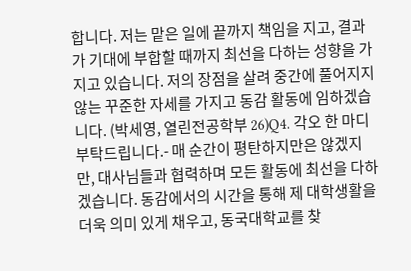합니다. 저는 맡은 일에 끝까지 책임을 지고, 결과가 기대에 부합할 때까지 최선을 다하는 성향을 가지고 있습니다. 저의 장점을 살려 중간에 풀어지지 않는 꾸준한 자세를 가지고 동감 활동에 임하겠습니다. (박세영, 열린전공학부 26)Q4. 각오 한 마디 부탁드립니다.- 매 순간이 평탄하지만은 않겠지만, 대사님들과 협력하며 모든 활동에 최선을 다하겠습니다. 동감에서의 시간을 통해 제 대학생활을 더욱 의미 있게 채우고, 동국대학교를 찾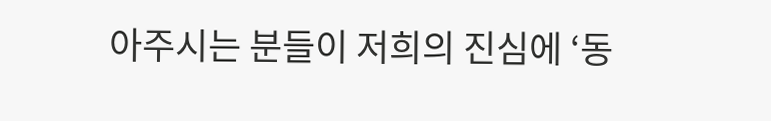아주시는 분들이 저희의 진심에 ‘동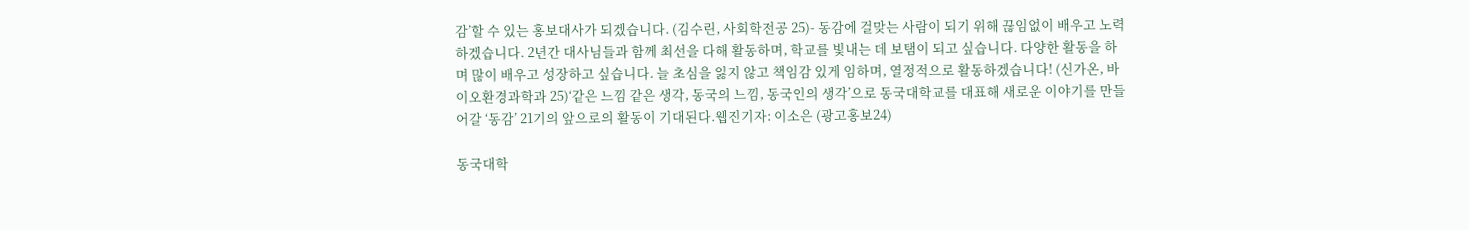감’할 수 있는 홍보대사가 되겠습니다. (김수린, 사회학전공 25)- 동감에 걸맞는 사람이 되기 위해 끊임없이 배우고 노력하겠습니다. 2년간 대사님들과 함께 최선을 다해 활동하며, 학교를 빛내는 데 보탬이 되고 싶습니다. 다양한 활동을 하며 많이 배우고 성장하고 싶습니다. 늘 초심을 잃지 않고 책임감 있게 임하며, 열정적으로 활동하겠습니다! (신가온, 바이오환경과학과 25)‘같은 느낌 같은 생각, 동국의 느낌, 동국인의 생각’으로 동국대학교를 대표해 새로운 이야기를 만들어갈 ‘동감’ 21기의 앞으로의 활동이 기대된다.웹진기자: 이소은 (광고홍보24)

동국대학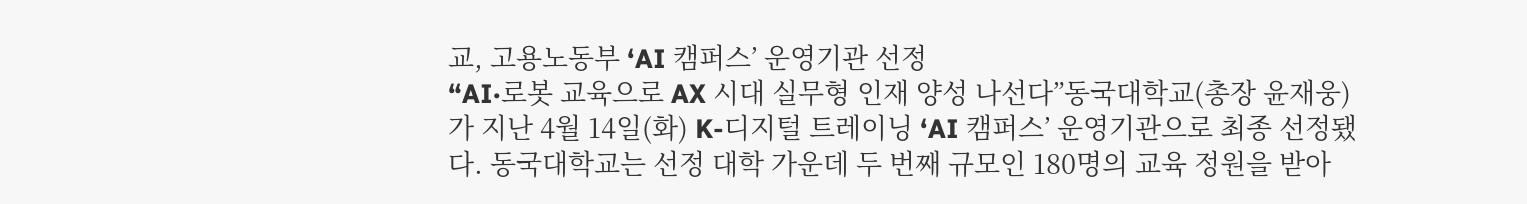교, 고용노동부 ‘AI 캠퍼스’ 운영기관 선정
“AI·로봇 교육으로 AX 시대 실무형 인재 양성 나선다”동국대학교(총장 윤재웅)가 지난 4월 14일(화) K-디지털 트레이닝 ‘AI 캠퍼스’ 운영기관으로 최종 선정됐다. 동국대학교는 선정 대학 가운데 두 번째 규모인 180명의 교육 정원을 받아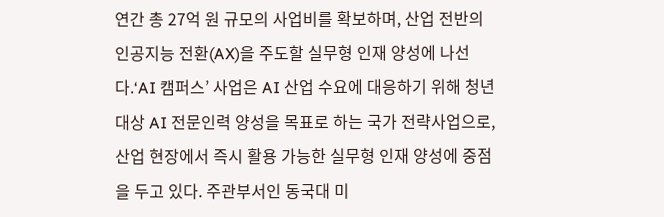연간 총 27억 원 규모의 사업비를 확보하며, 산업 전반의 인공지능 전환(AX)을 주도할 실무형 인재 양성에 나선다.‘AI 캠퍼스’ 사업은 AI 산업 수요에 대응하기 위해 청년 대상 AI 전문인력 양성을 목표로 하는 국가 전략사업으로, 산업 현장에서 즉시 활용 가능한 실무형 인재 양성에 중점을 두고 있다. 주관부서인 동국대 미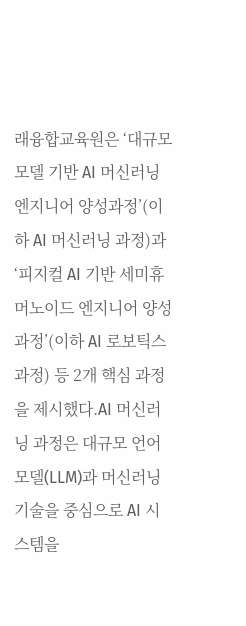래융합교육원은 ‘대규모 모델 기반 AI 머신러닝 엔지니어 양성과정’(이하 AI 머신러닝 과정)과 ‘피지컬 AI 기반 세미휴머노이드 엔지니어 양성과정’(이하 AI 로보틱스 과정) 등 2개 핵심 과정을 제시했다.AI 머신러닝 과정은 대규모 언어모델(LLM)과 머신러닝 기술을 중심으로 AI 시스템을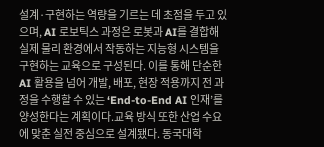설계·구현하는 역량을 기르는 데 초점을 두고 있으며, AI 로보틱스 과정은 로봇과 AI를 결합해 실제 물리 환경에서 작동하는 지능형 시스템을 구현하는 교육으로 구성된다. 이를 통해 단순한 AI 활용을 넘어 개발, 배포, 현장 적용까지 전 과정을 수행할 수 있는 ‘End-to-End AI 인재’를 양성한다는 계획이다.교육 방식 또한 산업 수요에 맞춘 실전 중심으로 설계됐다. 동국대학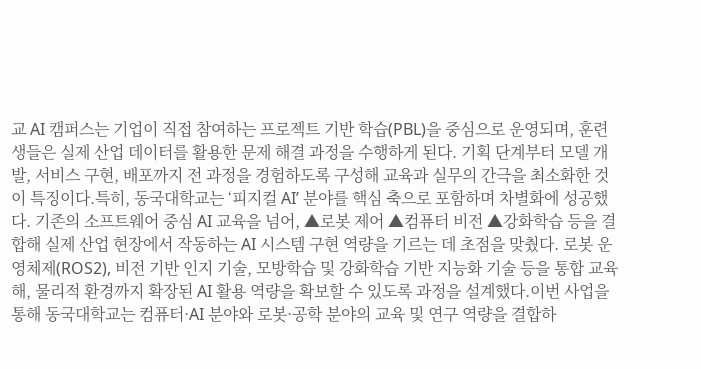교 AI 캠퍼스는 기업이 직접 참여하는 프로젝트 기반 학습(PBL)을 중심으로 운영되며, 훈련생들은 실제 산업 데이터를 활용한 문제 해결 과정을 수행하게 된다. 기획 단계부터 모델 개발, 서비스 구현, 배포까지 전 과정을 경험하도록 구성해 교육과 실무의 간극을 최소화한 것이 특징이다.특히, 동국대학교는 ‘피지컬 AI’ 분야를 핵심 축으로 포함하며 차별화에 성공했다. 기존의 소프트웨어 중심 AI 교육을 넘어, ▲로봇 제어 ▲컴퓨터 비전 ▲강화학습 등을 결합해 실제 산업 현장에서 작동하는 AI 시스템 구현 역량을 기르는 데 초점을 맞췄다. 로봇 운영체제(ROS2), 비전 기반 인지 기술, 모방학습 및 강화학습 기반 지능화 기술 등을 통합 교육해, 물리적 환경까지 확장된 AI 활용 역량을 확보할 수 있도록 과정을 설계했다.이번 사업을 통해 동국대학교는 컴퓨터·AI 분야와 로봇·공학 분야의 교육 및 연구 역량을 결합하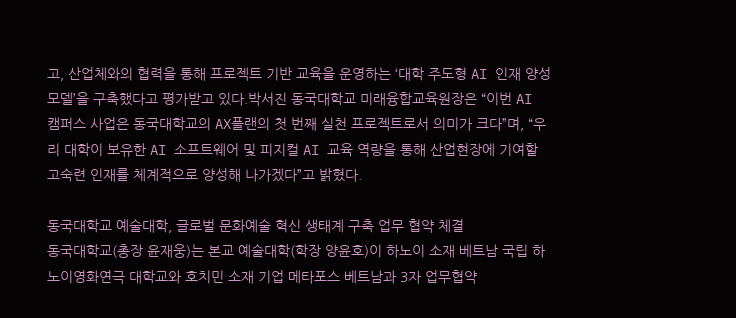고, 산업체와의 협력을 통해 프로젝트 기반 교육을 운영하는 ‘대학 주도형 AI 인재 양성 모델’을 구축했다고 평가받고 있다.박서진 동국대학교 미래융합교육원장은 “이번 AI 캠퍼스 사업은 동국대학교의 AX플랜의 첫 번째 실천 프로젝트로서 의미가 크다”며, “우리 대학이 보유한 AI 소프트웨어 및 피지컬 AI 교육 역량을 통해 산업현장에 기여할 고숙련 인재를 체계적으로 양성해 나가겠다”고 밝혔다.

동국대학교 예술대학, 글로벌 문화예술 혁신 생태계 구축 업무 협약 체결
동국대학교(총장 윤재웅)는 본교 예술대학(학장 양윤호)이 하노이 소재 베트남 국립 하노이영화연극 대학교와 호치민 소재 기업 메타포스 베트남과 3자 업무협약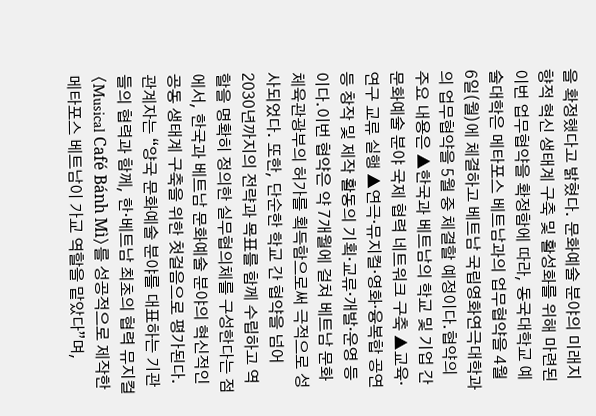을 확정했다고 밝혔다. 문화예술 분야의 미래지향적 혁신 생태계 구축 및 활성화를 위해 마련된 이번 업무협약을 확정함에 따라, 동국대학교 예술대학은 메타포스 베트남과의 업무협약을 4월 6일(월)에 체결하고 베트남 국립영화연극대학과의 업무협약을 5월 중 체결할 예정이다.협약의 주요 내용은 ▲한국과 베트남의 학교 및 기업 간 문화예술 분야 국제 협력 네트워크 구축 ▲교육·연구 교류 실행 ▲연극·뮤지컬·영화·융복합 공연 등 창작 및 제작 활동의 기획·교류·개발·운영 등이다.이번 협약은 약 7개월에 걸쳐 베트남 문화체육관광부의 허가를 획득함으로써 극적으로 성사되었다. 또한, 단순한 학교 간 협약을 넘어 2030년까지의 전략과 목표를 함께 수립하고 역할을 명확히 정의한 실무협의체를 구성한다는 점에서, 한국과 베트남 문화예술 분야의 혁신적인 공동 생태계 구축을 위한 첫걸음으로 평가된다.관계자는 “양국 문화예술 분야를 대표하는 기관들의 협력과 함께, 한·베트남 최초의 협력 뮤지컬 〈Musical Café Bánh Mì〉를 성공적으로 제작한 메타포스 베트남이 가교 역할을 맡았다”며,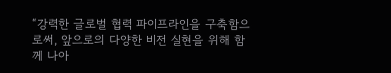“강력한 글로벌 협력 파이프라인을 구축함으로써, 앞으로의 다양한 비전 실현을 위해 함께 나아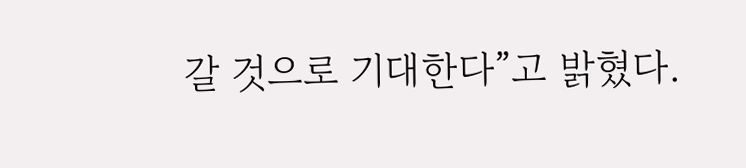갈 것으로 기대한다”고 밝혔다.